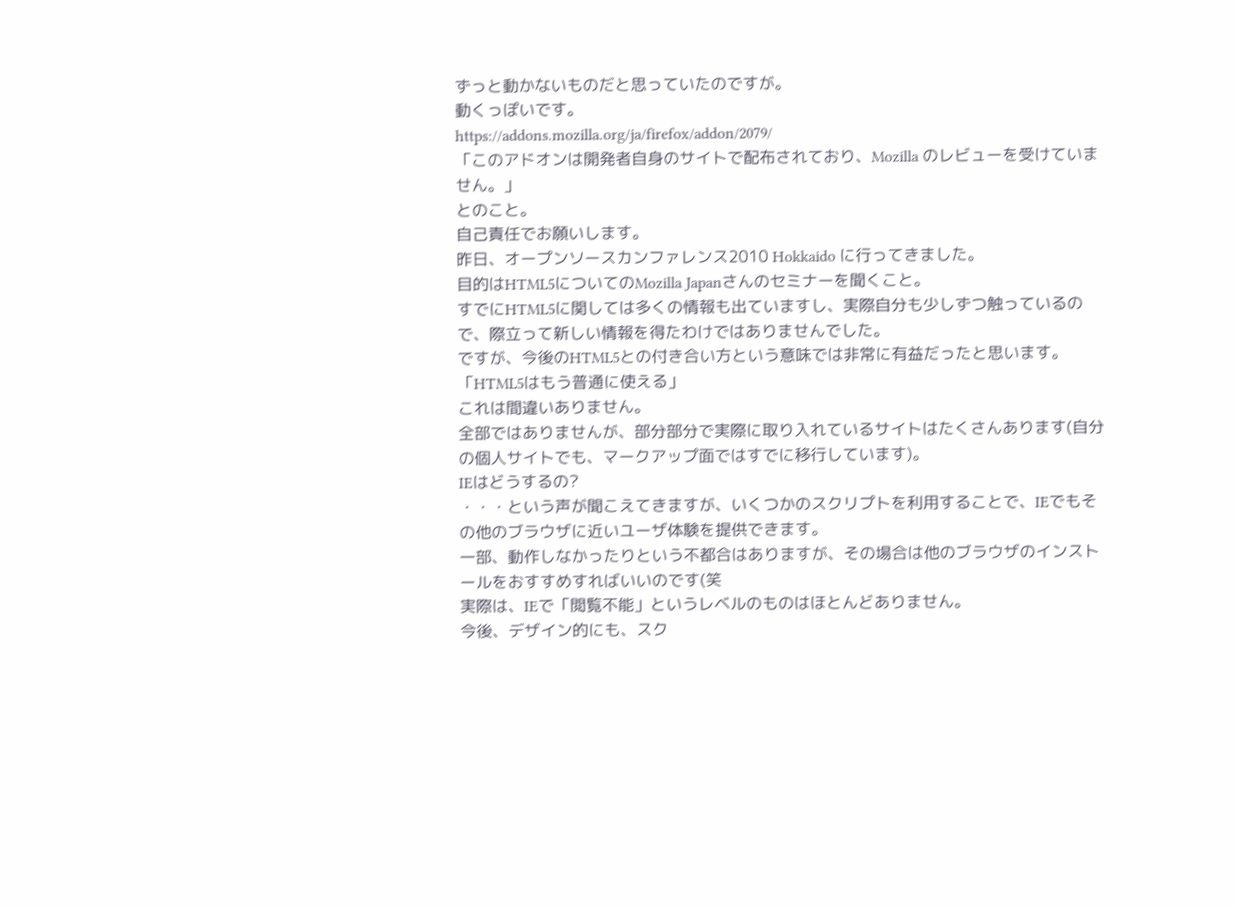ずっと動かないものだと思っていたのですが。
動くっぽいです。
https://addons.mozilla.org/ja/firefox/addon/2079/
「このアドオンは開発者自身のサイトで配布されており、Mozilla のレビューを受けていません。」
とのこと。
自己責任でお願いします。
昨日、オープンソースカンファレンス2010 Hokkaido に行ってきました。
目的はHTML5についてのMozilla Japanさんのセミナーを聞くこと。
すでにHTML5に関しては多くの情報も出ていますし、実際自分も少しずつ触っているので、際立って新しい情報を得たわけではありませんでした。
ですが、今後のHTML5との付き合い方という意味では非常に有益だったと思います。
「HTML5はもう普通に使える」
これは間違いありません。
全部ではありませんが、部分部分で実際に取り入れているサイトはたくさんあります(自分の個人サイトでも、マークアップ面ではすでに移行しています)。
IEはどうするの?
・・・という声が聞こえてきますが、いくつかのスクリプトを利用することで、IEでもその他のブラウザに近いユーザ体験を提供できます。
一部、動作しなかったりという不都合はありますが、その場合は他のブラウザのインストールをおすすめすればいいのです(笑
実際は、IEで「閲覧不能」というレベルのものはほとんどありません。
今後、デザイン的にも、スク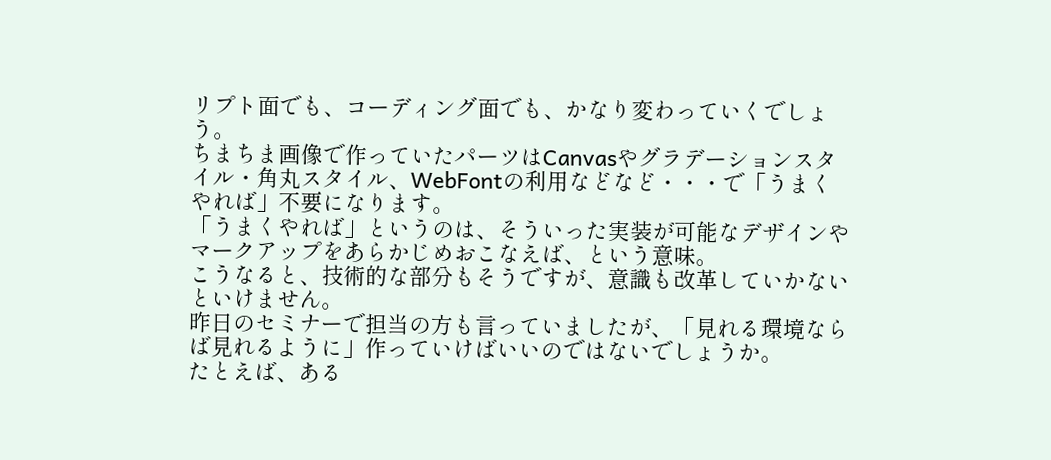リプト面でも、コーディング面でも、かなり変わっていくでしょう。
ちまちま画像で作っていたパーツはCanvasやグラデーションスタイル・角丸スタイル、WebFontの利用などなど・・・で「うまくやれば」不要になります。
「うまくやれば」というのは、そういった実装が可能なデザインやマークアップをあらかじめおこなえば、という意味。
こうなると、技術的な部分もそうですが、意識も改革していかないといけません。
昨日のセミナーで担当の方も言っていましたが、「見れる環境ならば見れるように」作っていけばいいのではないでしょうか。
たとえば、ある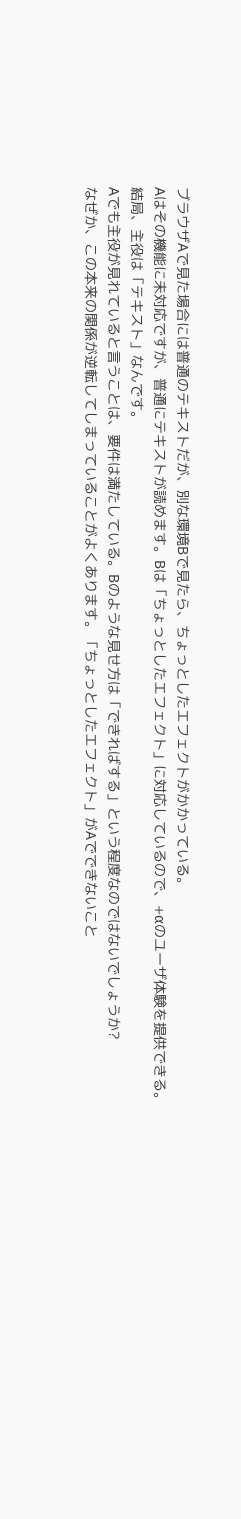ブラウザAで見た場合には普通のテキストだが、別な環境Bで見たら、ちょっとしたエフェクトがかかっている。
Aはその機能に未対応ですが、普通にテキストが読めます。Bは「ちょっとしたエフェクト」に対応しているので、+αのユーザ体験を提供できる。
結局、主役は「テキスト」なんです。
Aでも主役が見れていると言うことは、要件は満たしている。Bのような見せ方は「できればする」という程度なのではないでしょうか?
なぜか、この本来の関係が逆転してしまっていることがよくあります。「ちょっとしたエフェクト」がAでできないこと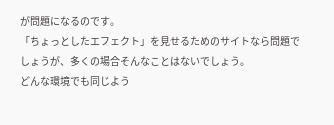が問題になるのです。
「ちょっとしたエフェクト」を見せるためのサイトなら問題でしょうが、多くの場合そんなことはないでしょう。
どんな環境でも同じよう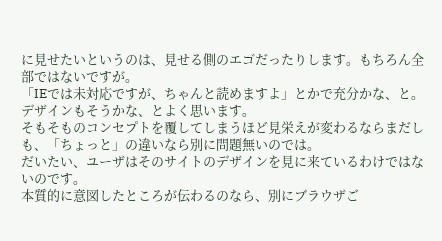に見せたいというのは、見せる側のエゴだったりします。もちろん全部ではないですが。
「IEでは未対応ですが、ちゃんと読めますよ」とかで充分かな、と。
デザインもそうかな、とよく思います。
そもそものコンセプトを覆してしまうほど見栄えが変わるならまだしも、「ちょっと」の違いなら別に問題無いのでは。
だいたい、ユーザはそのサイトのデザインを見に来ているわけではないのです。
本質的に意図したところが伝わるのなら、別にブラウザご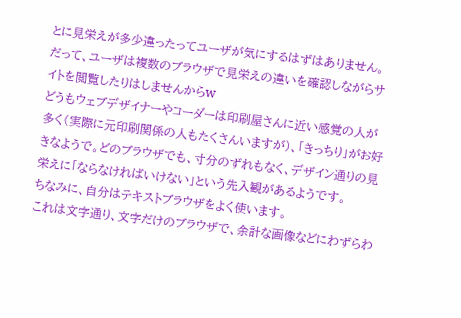とに見栄えが多少違ったってユーザが気にするはずはありません。
だって、ユーザは複数のブラウザで見栄えの違いを確認しながらサイトを閲覧したりはしませんからw
どうもウェブデザイナーやコーダーは印刷屋さんに近い感覚の人が多く(実際に元印刷関係の人もたくさんいますが)、「きっちり」がお好きなようで。どのブラウザでも、寸分のずれもなく、デザイン通りの見栄えに「ならなければいけない」という先入観があるようです。
ちなみに、自分はテキストブラウザをよく使います。
これは文字通り、文字だけのブラウザで、余計な画像などにわずらわ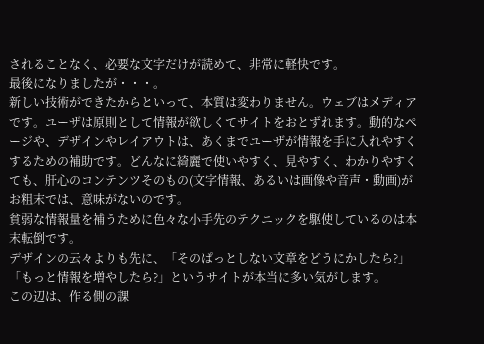されることなく、必要な文字だけが読めて、非常に軽快です。
最後になりましたが・・・。
新しい技術ができたからといって、本質は変わりません。ウェブはメディアです。ユーザは原則として情報が欲しくてサイトをおとずれます。動的なページや、デザインやレイアウトは、あくまでユーザが情報を手に入れやすくするための補助です。どんなに綺麗で使いやすく、見やすく、わかりやすくても、肝心のコンテンツそのもの(文字情報、あるいは画像や音声・動画)がお粗末では、意味がないのです。
貧弱な情報量を補うために色々な小手先のテクニックを駆使しているのは本末転倒です。
デザインの云々よりも先に、「そのぱっとしない文章をどうにかしたら?」「もっと情報を増やしたら?」というサイトが本当に多い気がします。
この辺は、作る側の課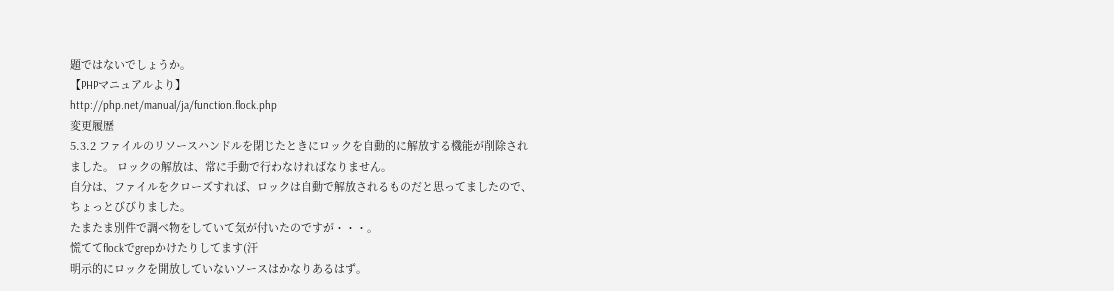題ではないでしょうか。
【PHPマニュアルより】
http://php.net/manual/ja/function.flock.php
変更履歴
5.3.2 ファイルのリソースハンドルを閉じたときにロックを自動的に解放する機能が削除されました。 ロックの解放は、常に手動で行わなければなりません。
自分は、ファイルをクローズすれば、ロックは自動で解放されるものだと思ってましたので、ちょっとびびりました。
たまたま別件で調べ物をしていて気が付いたのですが・・・。
慌ててflockでgrepかけたりしてます(汗
明示的にロックを開放していないソースはかなりあるはず。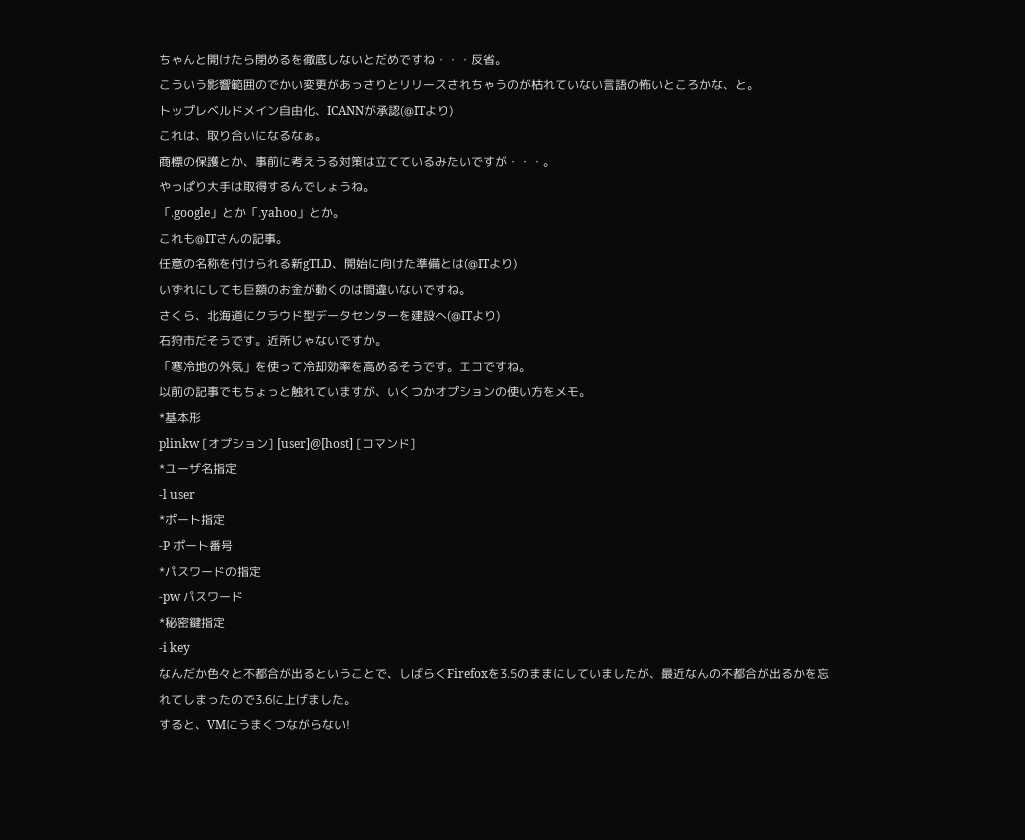ちゃんと開けたら閉めるを徹底しないとだめですね・・・反省。
こういう影響範囲のでかい変更があっさりとリリースされちゃうのが枯れていない言語の怖いところかな、と。
トップレベルドメイン自由化、ICANNが承認(@ITより)
これは、取り合いになるなぁ。
商標の保護とか、事前に考えうる対策は立てているみたいですが・・・。
やっぱり大手は取得するんでしょうね。
「.google」とか「.yahoo」とか。
これも@ITさんの記事。
任意の名称を付けられる新gTLD、開始に向けた準備とは(@ITより)
いずれにしても巨額のお金が動くのは間違いないですね。
さくら、北海道にクラウド型データセンターを建設へ(@ITより)
石狩市だそうです。近所じゃないですか。
「寒冷地の外気」を使って冷却効率を高めるそうです。エコですね。
以前の記事でもちょっと触れていますが、いくつかオプションの使い方をメモ。
*基本形
plinkw [オプション] [user]@[host] [コマンド]
*ユーザ名指定
-l user
*ポート指定
-P ポート番号
*パスワードの指定
-pw パスワード
*秘密鍵指定
-i key
なんだか色々と不都合が出るということで、しばらくFirefoxを3.5のままにしていましたが、最近なんの不都合が出るかを忘れてしまったので3.6に上げました。
すると、VMにうまくつながらない!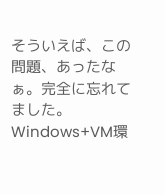そういえば、この問題、あったなぁ。完全に忘れてました。
Windows+VM環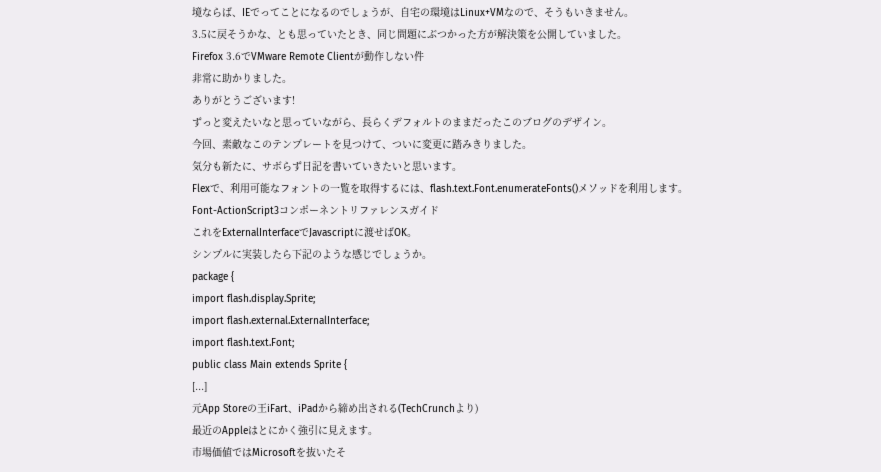境ならば、IEでってことになるのでしょうが、自宅の環境はLinux+VMなので、そうもいきません。
3.5に戻そうかな、とも思っていたとき、同じ問題にぶつかった方が解決策を公開していました。
Firefox 3.6でVMware Remote Clientが動作しない件
非常に助かりました。
ありがとうございます!
ずっと変えたいなと思っていながら、長らくデフォルトのままだったこのブログのデザイン。
今回、素敵なこのテンプレートを見つけて、ついに変更に踏みきりました。
気分も新たに、サボらず日記を書いていきたいと思います。
Flexで、利用可能なフォントの一覧を取得するには、flash.text.Font.enumerateFonts()メソッドを利用します。
Font-ActionScript3コンポーネントリファレンスガイド
これをExternalInterfaceでJavascriptに渡せばOK。
シンプルに実装したら下記のような感じでしょうか。
package {
import flash.display.Sprite;
import flash.external.ExternalInterface;
import flash.text.Font;
public class Main extends Sprite {
[...]
元App Storeの王iFart、iPadから締め出される(TechCrunchより)
最近のAppleはとにかく強引に見えます。
市場価値ではMicrosoftを抜いたそ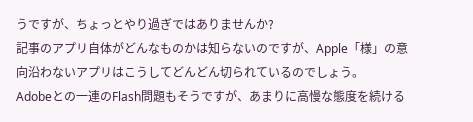うですが、ちょっとやり過ぎではありませんか?
記事のアプリ自体がどんなものかは知らないのですが、Apple「様」の意向沿わないアプリはこうしてどんどん切られているのでしょう。
Adobeとの一連のFlash問題もそうですが、あまりに高慢な態度を続ける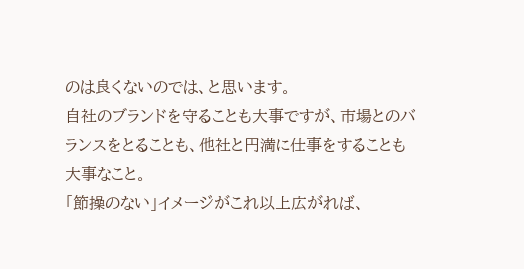のは良くないのでは、と思います。
自社のブランドを守ることも大事ですが、市場とのバランスをとることも、他社と円満に仕事をすることも大事なこと。
「節操のない」イメージがこれ以上広がれば、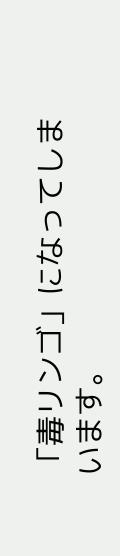「毒リンゴ」になってしまいます。